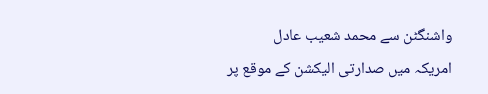واشنگٹن سے محمد شعیب عادل
امریکہ میں صدارتی الیکشن کے موقع پر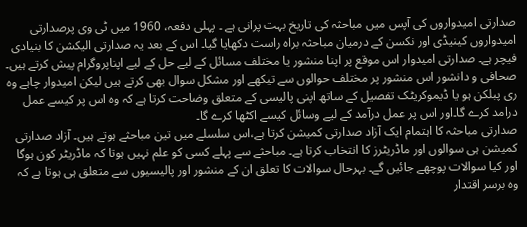صدارتی امیدواروں کی آپس میں مباحثہ کی تاریخ بہت پرانی ہے ۔ پہلی دفعہ، 1960 میں ٹی وی پرصدارتی امیدواروں کینیڈی اور نکسن کے درمیان مباحثہ براہ راست دکھایا گیا۔ اس کے بعد یہ صدارتی الیکشن کا بنیادی فیچر ہے۔ صدارتی امیدوار اس موقع پر اپنا منشور یا مختلف مسائل کے لیے حل کے لیے اپناپروگرام پیش کرتے ہیں۔ صحافی و دانشور اس منشور پر مختلف حوالوں سے تیکھے اور مشکل سوال بھی کرتے ہیں لیکن امیدوار چاہے وہ ری پبلکن ہو یا ڈیموکریٹک تفصیل کے ساتھ اپنی پالیسی کے متعلق وضاحت کرتا ہے کہ وہ اس پر کیسے عمل درامد کرے گا۔اور اس پر عمل درآمد کے لیے وسائل کیسے اکٹھا کرے گا۔
صدارتی مباحثہ کا اہتمام ایک آزاد صدارتی کمیشن کرتا ہے،اس سلسلے میں تین مباحثے ہوتے ہیں۔ آزاد صدارتی کمیشن ہی سوالوں اور ماڈریٹرز کا انتخاب کرتا ہے۔ مباحثے سے پہلے کسی کو علم نہیں ہوتا کہ ماڈریٹر کون ہوگا اور کیا سوالات پوچھے جائیں گے۔ بہرحال سوالات کا تعلق ان کے منشور اور پالیسیوں سے متعلق ہی ہوتا ہے کہ وہ برسر اقتدار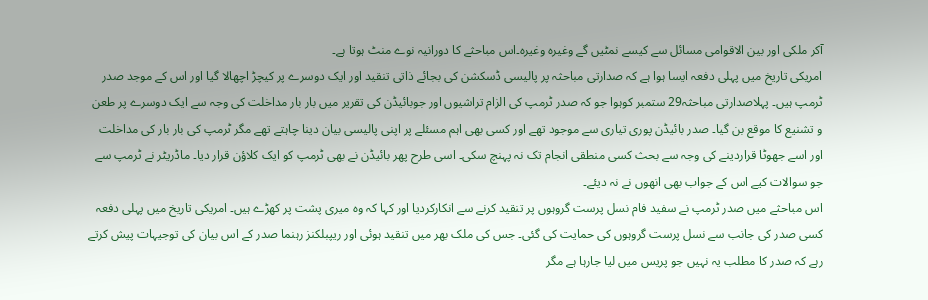آکر ملکی اور بین الاقوامی مسائل سے کیسے نمٹیں گے وغیرہ وغیرہ۔اس مباحثے کا دورانیہ نوے منٹ ہوتا ہے۔
امریکی تاریخ میں پہلی دفعہ ایسا ہوا ہے کہ صدارتی مباحثہ پر پالیسی ڈسکشن کی بجائے ذاتی تنقید اور ایک دوسرے پر کیچڑ اچھالا گیا اور اس کے موجد صدر ٹرمپ ہیں۔ پہلاصدارتی مباحثہ29 ستمبر کوہوا جو کہ صدر ٹرمپ کی الزام تراشیوں اور جوبائیڈن کی تقریر میں بار بار مداخلت کی وجہ سے ایک دوسرے پر طعن و تشنیع کا موقع بن گیا۔ صدر بائیڈن پوری تیاری سے موجود تھے اور کسی بھی اہم مسئلے پر اپنی پالیسی بیان دینا چاہتے تھے مگر ٹرمپ کی بار بار کی مداخلت اور اسے جھوٹا قراردینے کی وجہ سے بحث کسی منطقی انجام تک نہ پہنچ سکی۔ اسی طرح پھر بائیڈن نے بھی ٹرمپ کو ایک کلاؤن قرار دیا۔ ماڈریٹر نے ٹرمپ سے جو سوالات کیے اس کے جواب بھی انھوں نے نہ دیئے۔
اس مباحثے میں صدر ٹرمپ نے سفید فام نسل پرست گروہوں پر تنقید کرنے سے انکارکردیا اور کہا کہ وہ میری پشت پر کھڑے ہیں۔ امریکی تاریخ میں پہلی دفعہ کسی صدر کی جانب سے نسل پرست گروہوں کی حمایت کی گئی۔ جس کی ملک بھر میں تنقید ہوئی اور ریپبلکنز رہنما صدر کے اس بیان کی توجیہات پیش کرتے رہے کہ صدر کا مطلب یہ نہیں جو پریس میں لیا جارہا ہے مگر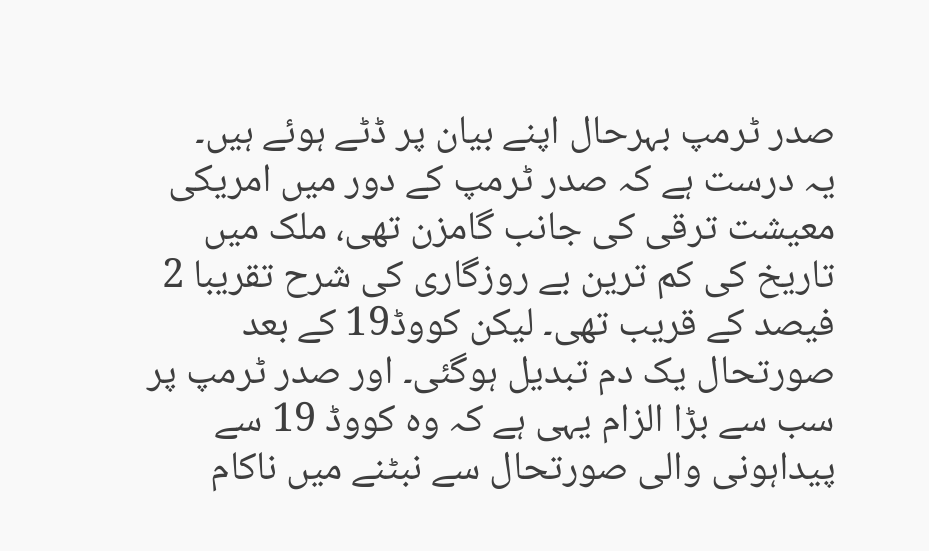صدر ٹرمپ بہرحال اپنے بیان پر ڈٹے ہوئے ہیں۔
یہ درست ہے کہ صدر ٹرمپ کے دور میں امریکی معیشت ترقی کی جانب گامزن تھی، ملک میں تاریخ کی کم ترین بے روزگاری کی شرح تقریبا 2 فیصد کے قریب تھی۔ لیکن کووڈ19 کے بعد صورتحال یک دم تبدیل ہوگئی۔ اور صدر ٹرمپ پر سب سے بڑا الزام یہی ہے کہ وہ کووڈ 19 سے پیداہونی والی صورتحال سے نبٹنے میں ناکام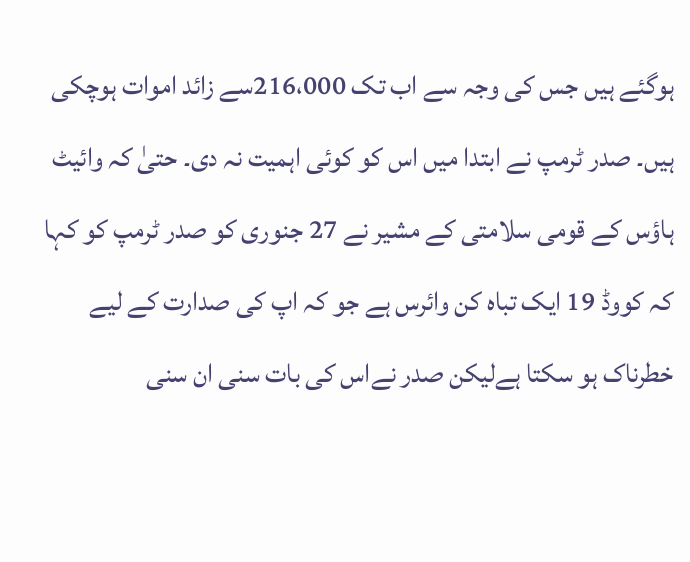ہوگئے ہیں جس کی وجہ سے اب تک 216،000سے زائد اموات ہوچکی ہیں۔ صدر ٹرمپ نے ابتدا میں اس کو کوئی اہمیت نہ دی۔ حتیٰ کہ وائیٹ ہاؤس کے قومی سلامتی کے مشیر نے 27 جنوری کو صدر ٹرمپ کو کہا کہ کووڈ 19 ایک تباہ کن وائرس ہے جو کہ اپ کی صدارت کے لیے خطرناک ہو سکتا ہےلیکن صدر نےاس کی بات سنی ان سنی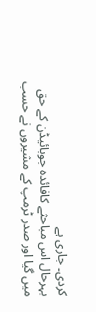کردی۔ جاری ہے
بہرحال اس مباحثے کافائدہ جوبائیڈن کے حق میں گیا اور صدر ٹرمپ کے مشیروں نے حسب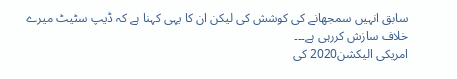سابق انہیں سمجھانے کی کوشش کی لیکن ان کا یہی کہنا ہے کہ ڈیپ سٹیٹ میرے خلاف سازش کررہی ہے۔۔۔
امریکی الیکشن2020 کی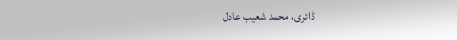ڈائری، محمد شعیب عادل